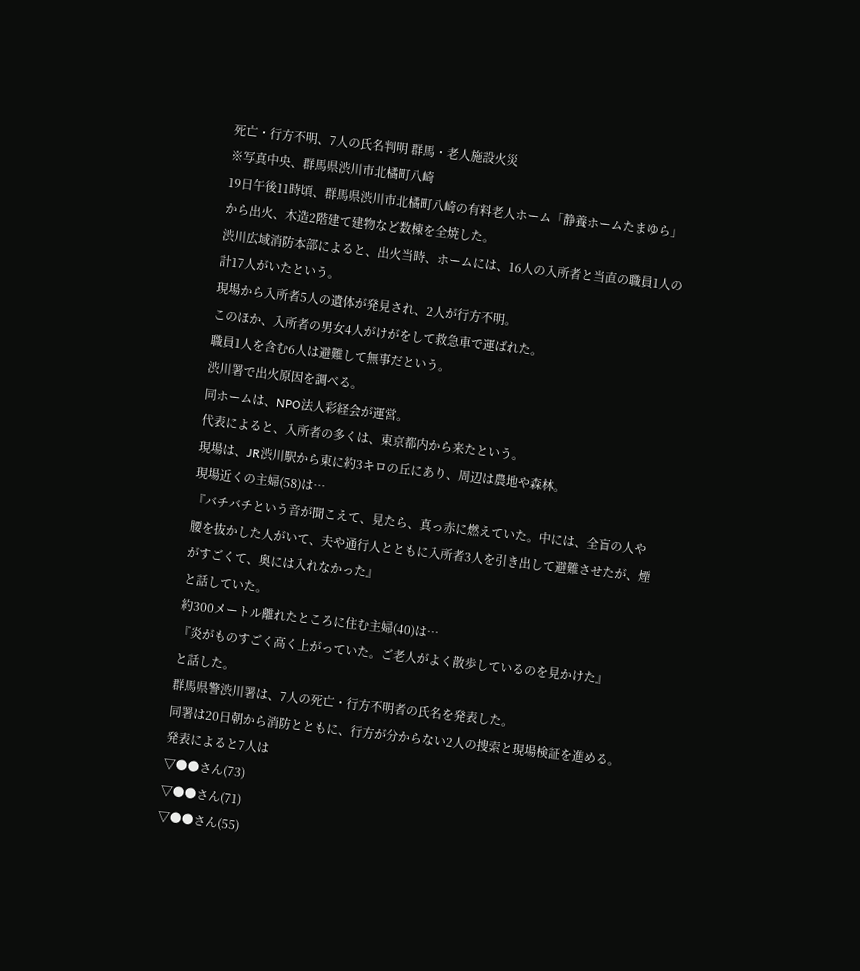死亡・行方不明、7人の氏名判明 群馬・老人施設火災
※写真中央、群馬県渋川市北橘町八崎
19日午後11時頃、群馬県渋川市北橘町八崎の有料老人ホーム「静養ホームたまゆら」から出火、木造2階建て建物など数棟を全焼した。
渋川広域消防本部によると、出火当時、ホームには、16人の入所者と当直の職員1人の計17人がいたという。
現場から入所者5人の遺体が発見され、2人が行方不明。
このほか、入所者の男女4人がけがをして救急車で運ばれた。
職員1人を含む6人は避難して無事だという。
渋川署で出火原因を調べる。
同ホームは、NPO法人彩経会が運営。
代表によると、入所者の多くは、東京都内から来たという。
現場は、JR渋川駅から東に約3キロの丘にあり、周辺は農地や森林。
現場近くの主婦(58)は…
『バチバチという音が聞こえて、見たら、真っ赤に燃えていた。中には、全盲の人や腰を抜かした人がいて、夫や通行人とともに入所者3人を引き出して避難させたが、煙がすごくて、奥には入れなかった』
と話していた。
約300メートル離れたところに住む主婦(40)は…
『炎がものすごく高く上がっていた。ご老人がよく散歩しているのを見かけた』
と話した。
群馬県警渋川署は、7人の死亡・行方不明者の氏名を発表した。
同署は20日朝から消防とともに、行方が分からない2人の捜索と現場検証を進める。
発表によると7人は
▽●●さん(73)
▽●●さん(71)
▽●●さん(55)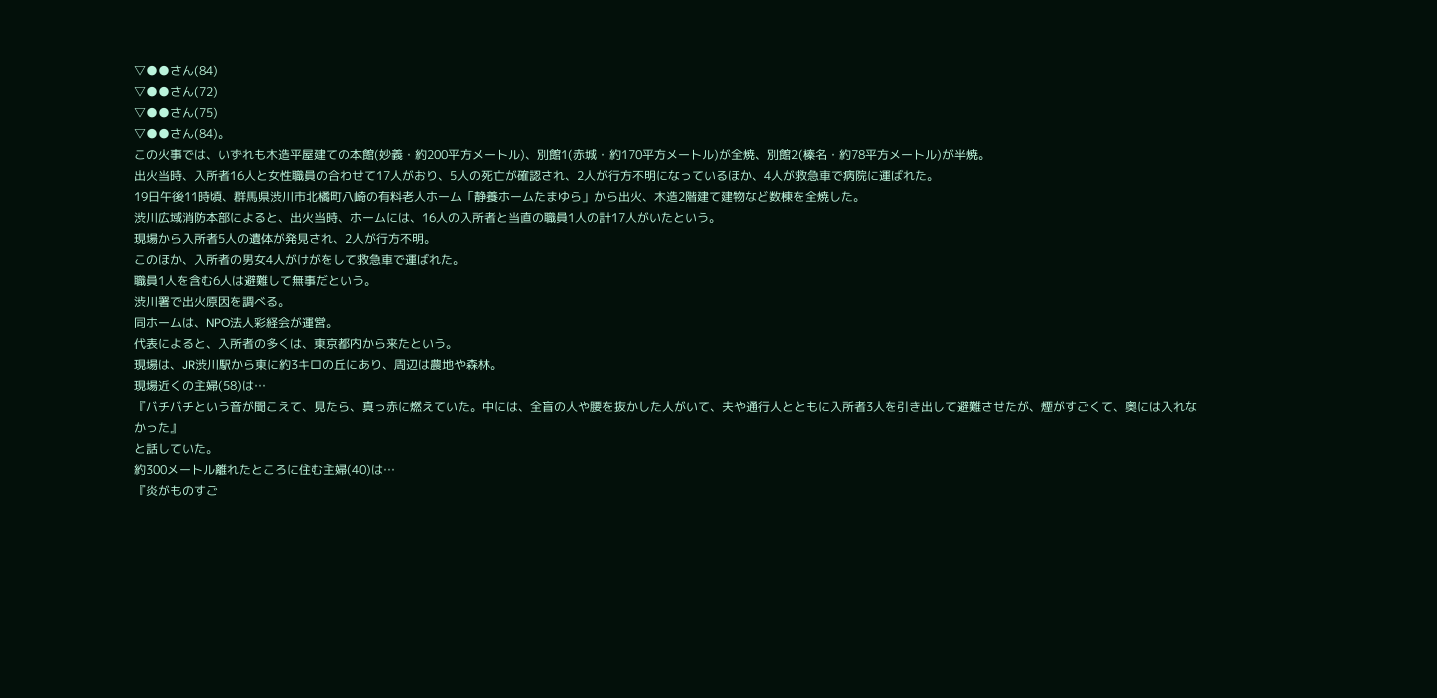▽●●さん(84)
▽●●さん(72)
▽●●さん(75)
▽●●さん(84)。
この火事では、いずれも木造平屋建ての本館(妙義・約200平方メートル)、別館1(赤城・約170平方メートル)が全焼、別館2(榛名・約78平方メートル)が半焼。
出火当時、入所者16人と女性職員の合わせて17人がおり、5人の死亡が確認され、2人が行方不明になっているほか、4人が救急車で病院に運ばれた。
19日午後11時頃、群馬県渋川市北橘町八崎の有料老人ホーム「静養ホームたまゆら」から出火、木造2階建て建物など数棟を全焼した。
渋川広域消防本部によると、出火当時、ホームには、16人の入所者と当直の職員1人の計17人がいたという。
現場から入所者5人の遺体が発見され、2人が行方不明。
このほか、入所者の男女4人がけがをして救急車で運ばれた。
職員1人を含む6人は避難して無事だという。
渋川署で出火原因を調べる。
同ホームは、NPO法人彩経会が運営。
代表によると、入所者の多くは、東京都内から来たという。
現場は、JR渋川駅から東に約3キロの丘にあり、周辺は農地や森林。
現場近くの主婦(58)は…
『バチバチという音が聞こえて、見たら、真っ赤に燃えていた。中には、全盲の人や腰を抜かした人がいて、夫や通行人とともに入所者3人を引き出して避難させたが、煙がすごくて、奥には入れなかった』
と話していた。
約300メートル離れたところに住む主婦(40)は…
『炎がものすご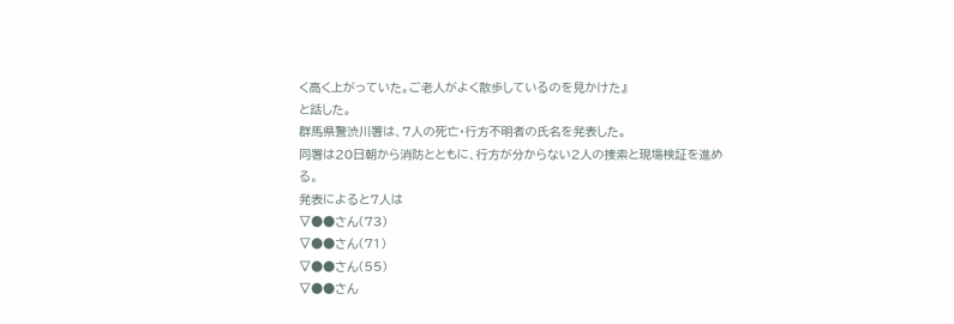く高く上がっていた。ご老人がよく散歩しているのを見かけた』
と話した。
群馬県警渋川署は、7人の死亡・行方不明者の氏名を発表した。
同署は20日朝から消防とともに、行方が分からない2人の捜索と現場検証を進める。
発表によると7人は
▽●●さん(73)
▽●●さん(71)
▽●●さん(55)
▽●●さん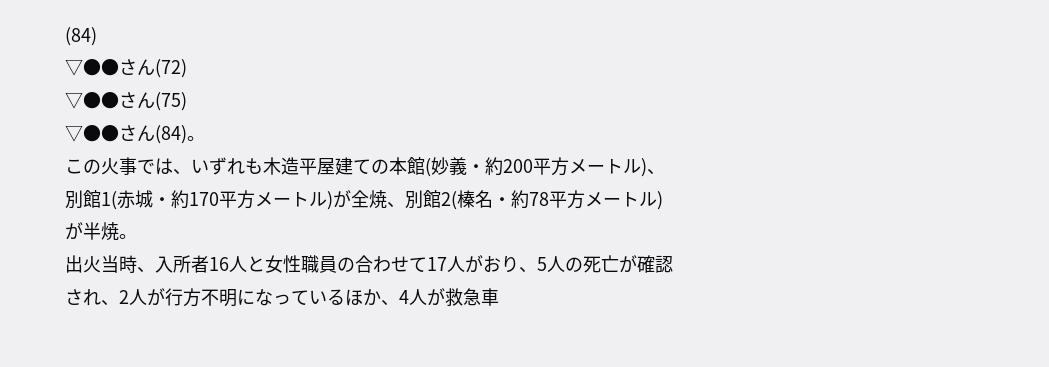(84)
▽●●さん(72)
▽●●さん(75)
▽●●さん(84)。
この火事では、いずれも木造平屋建ての本館(妙義・約200平方メートル)、別館1(赤城・約170平方メートル)が全焼、別館2(榛名・約78平方メートル)が半焼。
出火当時、入所者16人と女性職員の合わせて17人がおり、5人の死亡が確認され、2人が行方不明になっているほか、4人が救急車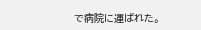で病院に運ばれた。